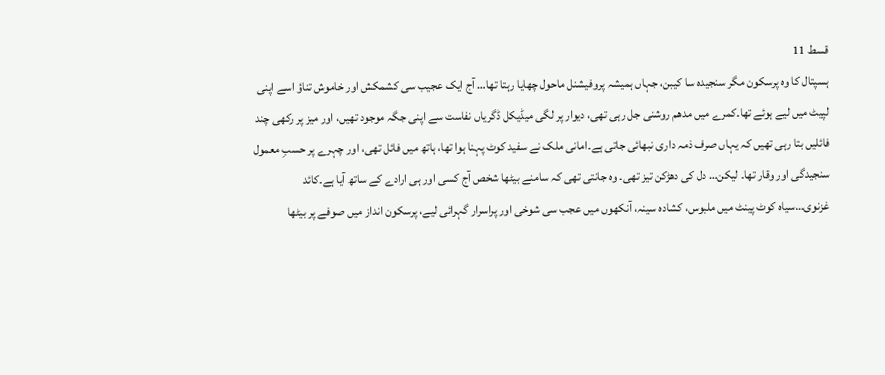قسط 11
ہسپتال کا وہ پرسکون مگر سنجیدہ سا کیبن، جہاں ہمیشہ پروفیشنل ماحول چھایا رہتا تھا… آج ایک عجیب سی کشمکش اور خاموش تناؤ اسے اپنی لپیٹ میں لیے ہوئے تھا۔کمرے میں مدھم روشنی جل رہی تھی، دیوار پر لگی میڈیکل ڈگریاں نفاست سے اپنی جگہ موجود تھیں، اور میز پر رکھی چند فائلیں بتا رہی تھیں کہ یہاں صرف ذمہ داری نبھائی جاتی ہے۔امانی ملک نے سفید کوٹ پہنا ہوا تھا، ہاتھ میں فائل تھی، اور چہرے پر حسبِ معمول سنجیدگی اور وقار تھا۔ لیکن… دل کی دھڑکن تیز تھی۔ وہ جانتی تھی کہ سامنے بیٹھا شخص آج کسی اور ہی ارادے کے ساتھ آیا ہے۔کائد غزنوی…سیاہ کوٹ پینٹ میں ملبوس، کشادہ سینہ، آنکھوں میں عجب سی شوخی اور پراسرار گہرائی لیے، پرسکون انداز میں صوفے پر بیٹھا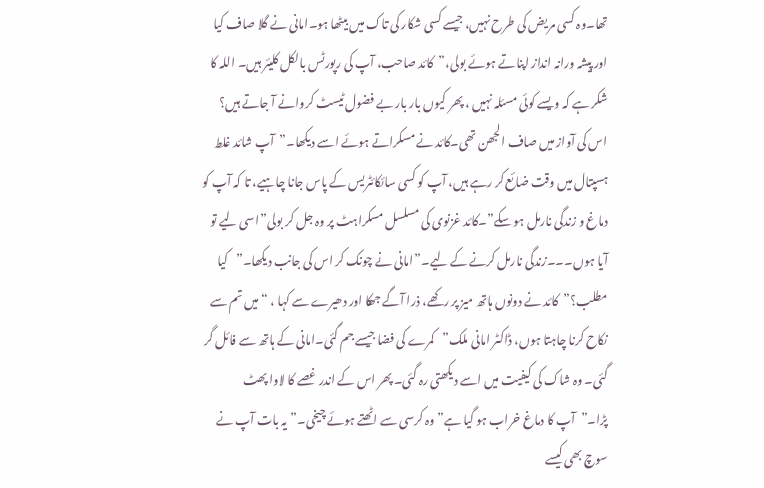تھا۔وہ کسی مریض کی طرح نہیں، جیسے کسی شکار کی تاک میں بیٹھا ہو۔امانی نے گلا صاف کیا اور پیشہ ورانہ انداز اپناتے ہوئے بولی،”کائد صاحب، آپ کی رپورٹس بالکل کلیئر ہیں۔ اللہ کا شکر ہے کہ ویسے کوئی مسئلہ نہیں ، پھر کیوں بار بار بے فضول ٹیسٹ کروانے آ جاتے ہیں؟ اس کی آواز میں صاف الجھن تھی۔کائد نے مسکراتے ہوئے اسے دیکھا۔”آپ شائد غلط ہسپتال میں وقت ضائع کر رہے ہیں، آپ کو کسی سائکائٹریس کے پاس جانا چاہیے، تا کہ آپ کو دماغ و زندگی نارمل ہو سکے”۔کائد غزنوی کی مسلسل مسکراہٹ پر وہ جل کر بولی”اسی لیے تو آیا ہوں۔۔۔زندگی نارمل کرنے کے لیے۔”امانی نے چونک کر اس کی جانب دیکھا۔”کیا مطلب؟”کائد نے دونوں ہاتھ میز پر رکھے، ذرا آگے جھکا اور دھیرے سے کہا ، “میں تم سے نکاح کرنا چاہتا ہوں، ڈاکٹر امانی ملک”کمرے کی فضا جیسے جم گئی۔امانی کے ہاتھ سے فائل گر گئی۔ وہ شاک کی کیفیت میں اسے دیکھتی رہ گئی۔ پھر اس کے اندر غصے کا لاوا پھٹ پڑا۔”آپ کا دماغ خراب ہو گیا ہے” وہ کرسی سے اٹھتے ہوئے چیخی۔”یہ بات آپ نے سوچ بھی کیسے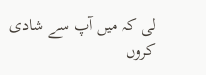لی کہ میں آپ سے شادی کروں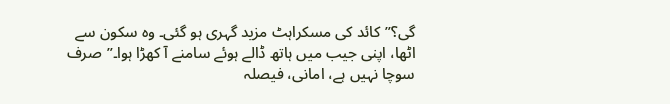گی؟”کائد کی مسکراہٹ مزید گہری ہو گئی۔ وہ سکون سے اٹھا، اپنی جیب میں ہاتھ ڈالے ہوئے سامنے آ کھڑا ہوا۔”صرف سوچا نہیں ہے، امانی، فیصلہ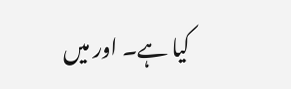کیا ہے۔ اور میں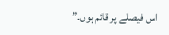اس فیصلے پر قائم ہوں۔”